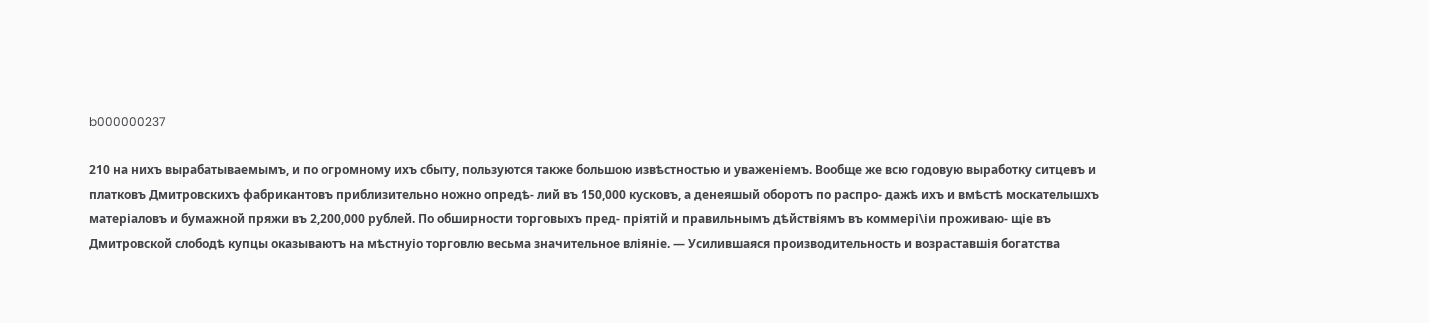b000000237

210 на нихъ вырабатываемымъ, и по огромному ихъ сбыту, пользуются также большою извѣстностью и уваженіемъ. Вообще же всю годовую выработку ситцевъ и платковъ Дмитровскихъ фабрикантовъ приблизительно ножно опредѣ- лий въ 150,000 кусковъ, а денеяшый оборотъ по распро- дажѣ ихъ и вмѣстѣ москателышхъ матеріаловъ и бумажной пряжи въ 2,200,000 рублей. По обширности торговыхъ пред- пріятій и правильнымъ дѣйствіямъ въ коммері\іи проживаю- щіе въ Дмитровской слободѣ купцы оказываютъ на мѣстнуіо торговлю весьма значительное вліяніе. — Усилившаяся производительность и возраставшія богатства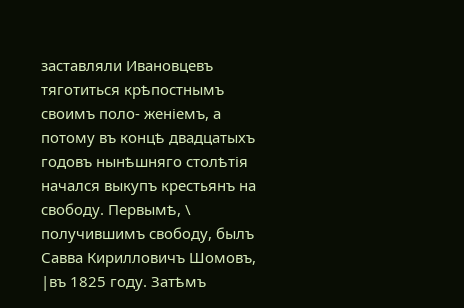заставляли Ивановцевъ тяготиться крѣпостнымъ своимъ поло- женіемъ, а потому въ концѣ двадцатыхъ годовъ нынѣшняго столѣтія начался выкупъ крестьянъ на свободу. Первымѣ, \ получившимъ свободу, былъ Савва Кирилловичъ Шомовъ, |въ 1825 году. Затѣмъ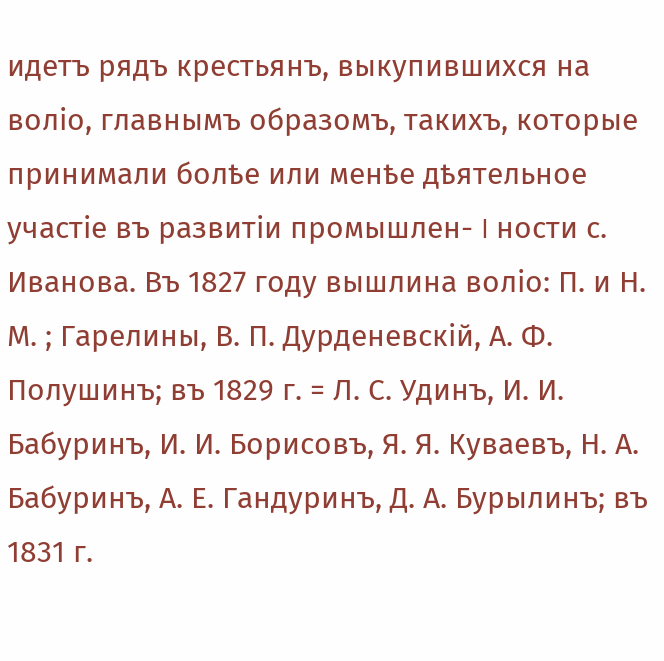идетъ рядъ крестьянъ, выкупившихся на воліо, главнымъ образомъ, такихъ, которые принимали болѣе или менѣе дѣятельное участіе въ развитіи промышлен- I ности с. Иванова. Въ 1827 году вышлина воліо: П. и Н. М. ; Гарелины, В. П. Дурденевскій, А. Ф. Полушинъ; въ 1829 г. = Л. С. Удинъ, И. И. Бабуринъ, И. И. Борисовъ, Я. Я. Куваевъ, Н. А. Бабуринъ, А. Е. Гандуринъ, Д. А. Бурылинъ; въ 1831 г.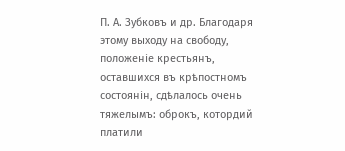П. А. Зубковъ и др. Благодаря этому выходу на свободу, положеніе крестьянъ, оставшихся въ крѣпостномъ состоянін, сдѣлалось очень тяжелымъ: оброкъ, котордий платили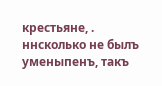крестьяне, . ннсколько не былъ уменыпенъ, такъ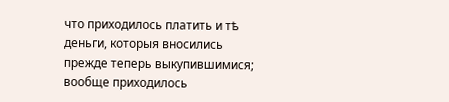что приходилось платить и тѣ деньги, которыя вносились прежде теперь выкупившимися; вообще приходилось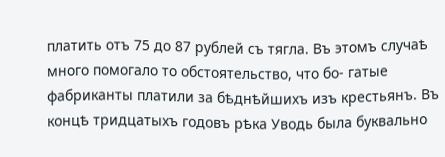платить отъ 75 до 87 рублей съ тягла. Въ этомъ случаѣ много помогало то обстоятельство, что бо- гатые фабриканты платили за бѣднѣйшихъ изъ крестьянъ. Въ концѣ тридцатыхъ годовъ рѣка Уводь была буквально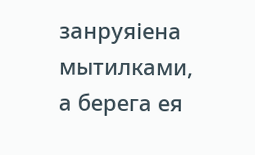занруяіена мытилками, а берега ея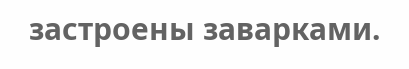застроены заварками.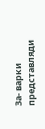За- варки представляди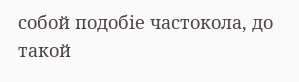собой подобіе частокола, до такой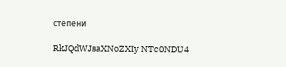степени

RkJQdWJsaXNoZXIy NTc0NDU4